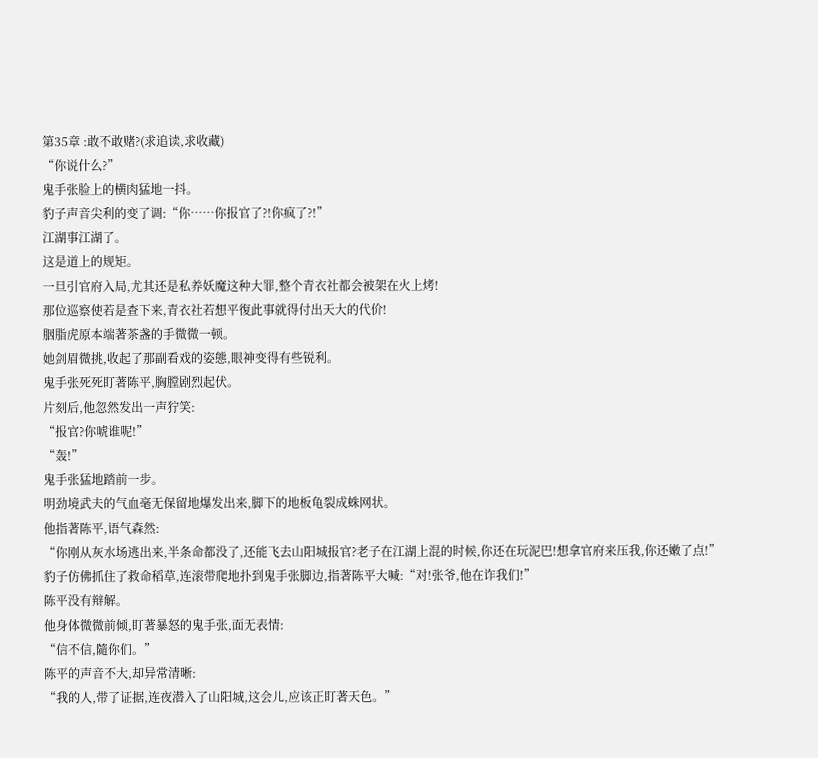第35章 :敢不敢赌?(求追读,求收藏)
“你说什么?”
鬼手张脸上的横肉猛地一抖。
豹子声音尖利的变了调:“你……你报官了?!你疯了?!”
江湖事江湖了。
这是道上的规矩。
一旦引官府入局,尤其还是私养妖魔这种大罪,整个青衣社都会被架在火上烤!
那位巡察使若是查下来,青衣社若想平復此事就得付出天大的代价!
胭脂虎原本端著茶盏的手微微一顿。
她剑眉微挑,收起了那副看戏的姿態,眼神变得有些锐利。
鬼手张死死盯著陈平,胸膛剧烈起伏。
片刻后,他忽然发出一声狞笑:
“报官?你唬谁呢!”
“轰!”
鬼手张猛地踏前一步。
明劲境武夫的气血毫无保留地爆发出来,脚下的地板龟裂成蛛网状。
他指著陈平,语气森然:
“你刚从灰水场逃出来,半条命都没了,还能飞去山阳城报官?老子在江湖上混的时候,你还在玩泥巴!想拿官府来压我,你还嫩了点!”
豹子仿佛抓住了救命稻草,连滚带爬地扑到鬼手张脚边,指著陈平大喊:“对!张爷,他在诈我们!”
陈平没有辩解。
他身体微微前倾,盯著暴怒的鬼手张,面无表情:
“信不信,隨你们。”
陈平的声音不大,却异常清晰:
“我的人,带了证据,连夜潜入了山阳城,这会儿,应该正盯著天色。”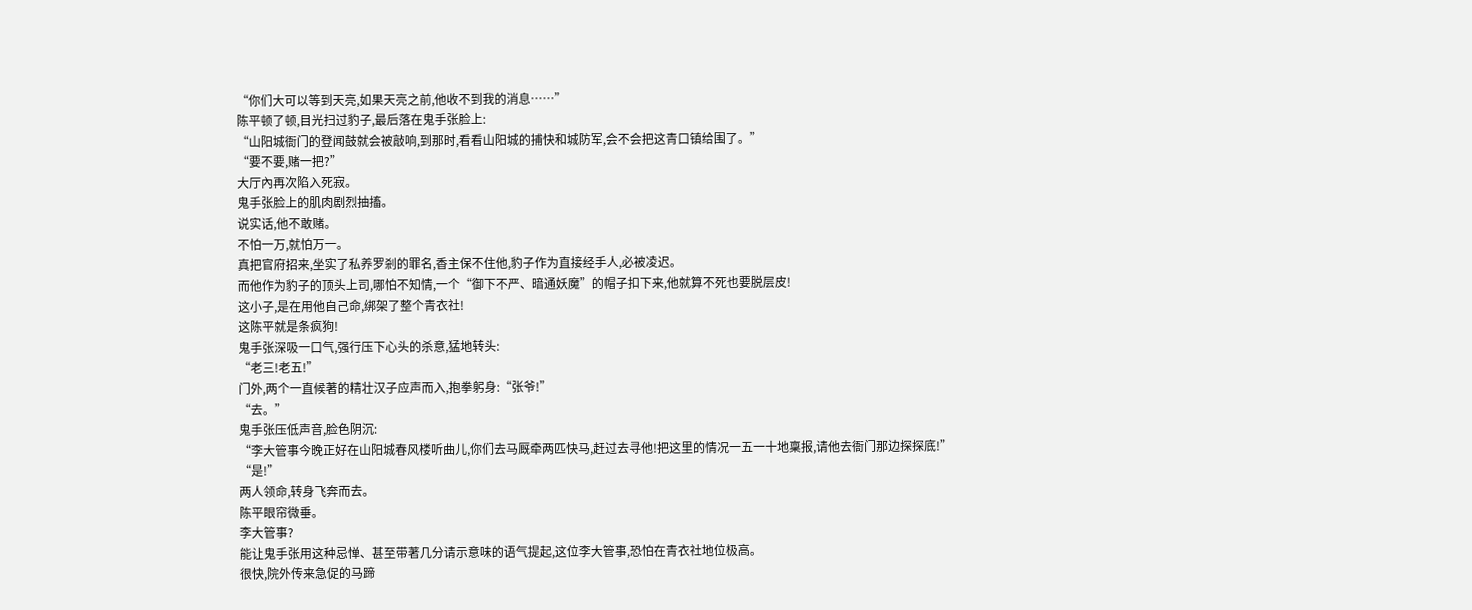“你们大可以等到天亮,如果天亮之前,他收不到我的消息……”
陈平顿了顿,目光扫过豹子,最后落在鬼手张脸上:
“山阳城衙门的登闻鼓就会被敲响,到那时,看看山阳城的捕快和城防军,会不会把这青口镇给围了。”
“要不要,赌一把?”
大厅內再次陷入死寂。
鬼手张脸上的肌肉剧烈抽搐。
说实话,他不敢赌。
不怕一万,就怕万一。
真把官府招来,坐实了私养罗剎的罪名,香主保不住他,豹子作为直接经手人,必被凌迟。
而他作为豹子的顶头上司,哪怕不知情,一个“御下不严、暗通妖魔”的帽子扣下来,他就算不死也要脱层皮!
这小子,是在用他自己命,绑架了整个青衣社!
这陈平就是条疯狗!
鬼手张深吸一口气,强行压下心头的杀意,猛地转头:
“老三!老五!”
门外,两个一直候著的精壮汉子应声而入,抱拳躬身:“张爷!”
“去。”
鬼手张压低声音,脸色阴沉:
“李大管事今晚正好在山阳城春风楼听曲儿,你们去马厩牵两匹快马,赶过去寻他!把这里的情况一五一十地稟报,请他去衙门那边探探底!”
“是!”
两人领命,转身飞奔而去。
陈平眼帘微垂。
李大管事?
能让鬼手张用这种忌惮、甚至带著几分请示意味的语气提起,这位李大管事,恐怕在青衣社地位极高。
很快,院外传来急促的马蹄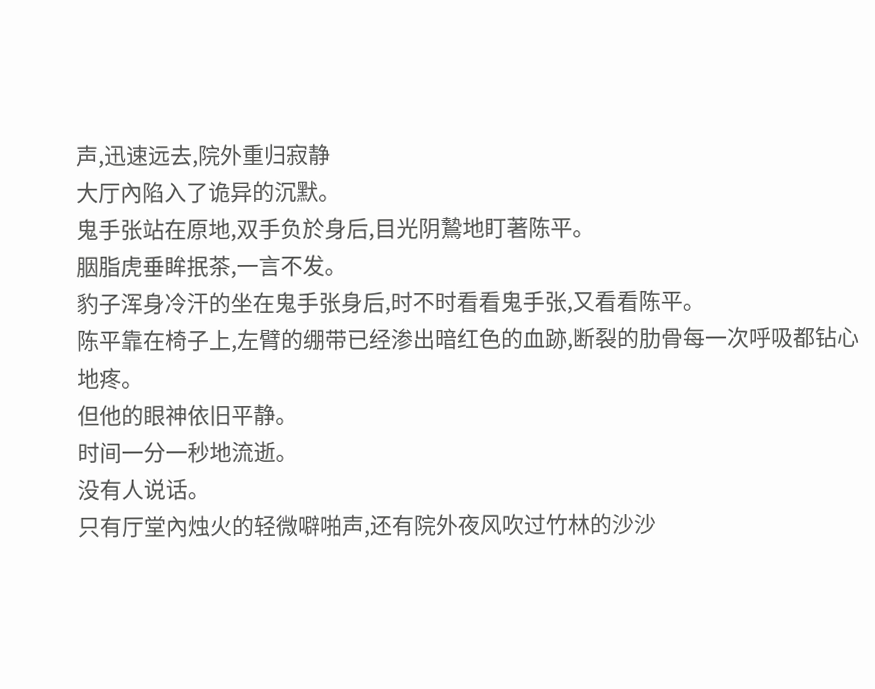声,迅速远去,院外重归寂静
大厅內陷入了诡异的沉默。
鬼手张站在原地,双手负於身后,目光阴鷙地盯著陈平。
胭脂虎垂眸抿茶,一言不发。
豹子浑身冷汗的坐在鬼手张身后,时不时看看鬼手张,又看看陈平。
陈平靠在椅子上,左臂的绷带已经渗出暗红色的血跡,断裂的肋骨每一次呼吸都钻心地疼。
但他的眼神依旧平静。
时间一分一秒地流逝。
没有人说话。
只有厅堂內烛火的轻微噼啪声,还有院外夜风吹过竹林的沙沙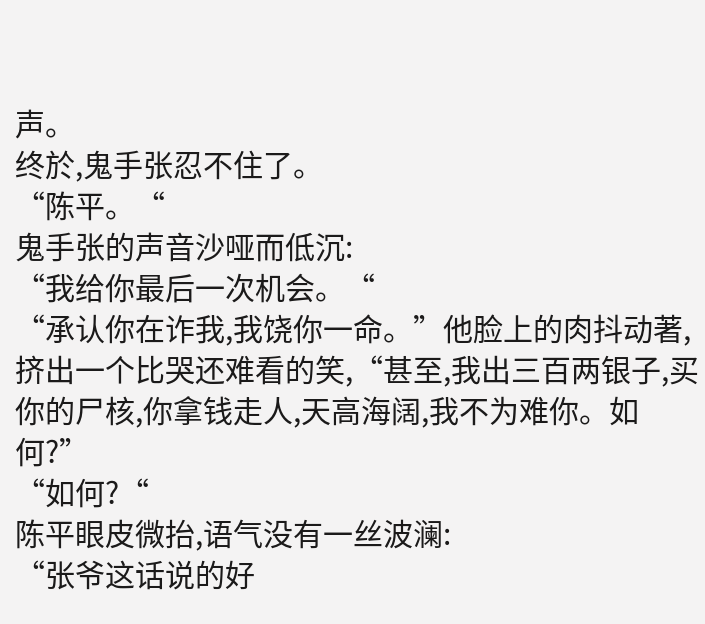声。
终於,鬼手张忍不住了。
“陈平。“
鬼手张的声音沙哑而低沉:
“我给你最后一次机会。“
“承认你在诈我,我饶你一命。”他脸上的肉抖动著,挤出一个比哭还难看的笑,“甚至,我出三百两银子,买你的尸核,你拿钱走人,天高海阔,我不为难你。如何?”
“如何?“
陈平眼皮微抬,语气没有一丝波澜:
“张爷这话说的好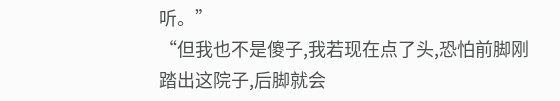听。”
“但我也不是傻子,我若现在点了头,恐怕前脚刚踏出这院子,后脚就会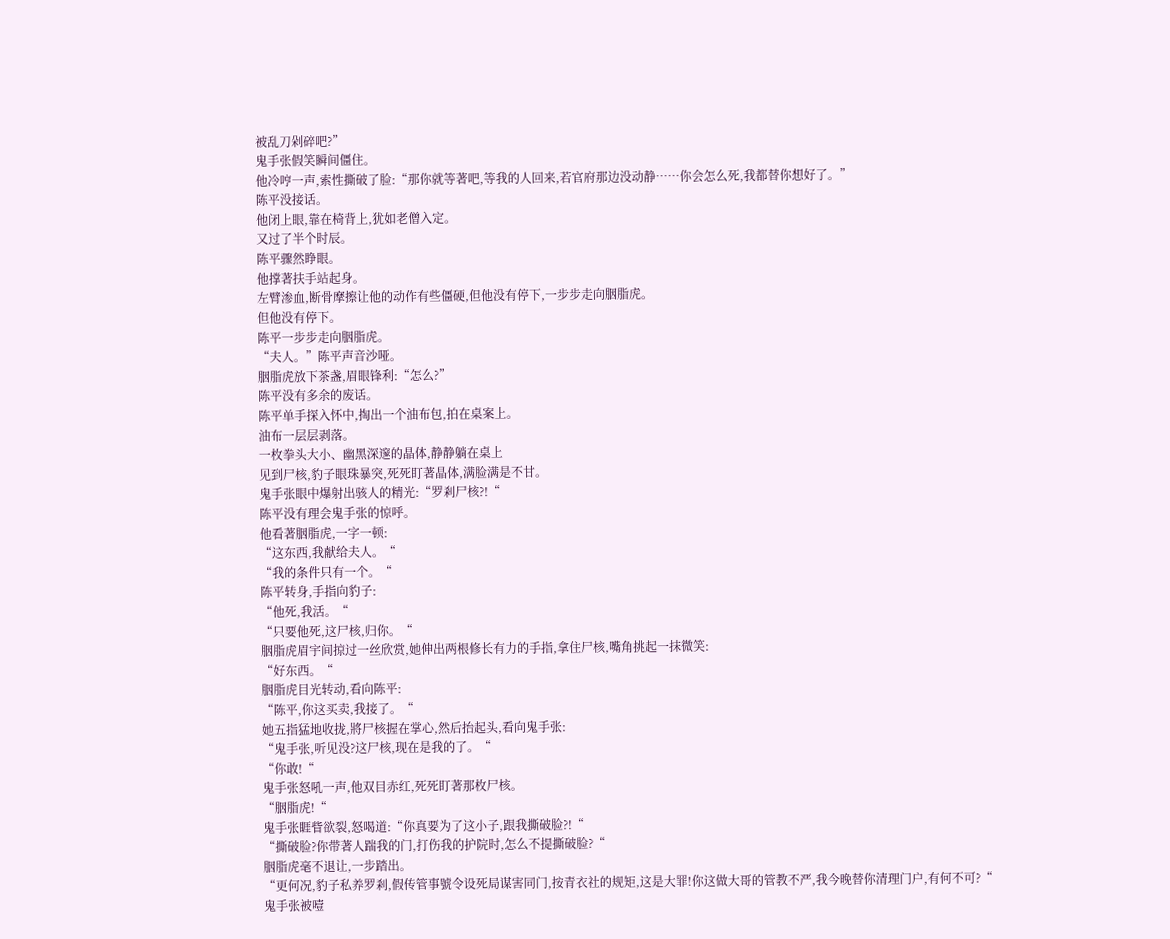被乱刀剁碎吧?”
鬼手张假笑瞬间僵住。
他冷哼一声,索性撕破了脸:“那你就等著吧,等我的人回来,若官府那边没动静……你会怎么死,我都替你想好了。”
陈平没接话。
他闭上眼,靠在椅背上,犹如老僧入定。
又过了半个时辰。
陈平骤然睁眼。
他撑著扶手站起身。
左臂渗血,断骨摩擦让他的动作有些僵硬,但他没有停下,一步步走向胭脂虎。
但他没有停下。
陈平一步步走向胭脂虎。
“夫人。”陈平声音沙哑。
胭脂虎放下茶盏,眉眼锋利:“怎么?”
陈平没有多余的废话。
陈平单手探入怀中,掏出一个油布包,拍在桌案上。
油布一层层剥落。
一枚拳头大小、幽黑深邃的晶体,静静躺在桌上
见到尸核,豹子眼珠暴突,死死盯著晶体,满脸满是不甘。
鬼手张眼中爆射出骇人的精光:“罗剎尸核?!“
陈平没有理会鬼手张的惊呼。
他看著胭脂虎,一字一顿:
“这东西,我献给夫人。“
“我的条件只有一个。“
陈平转身,手指向豹子:
“他死,我活。“
“只要他死,这尸核,归你。“
胭脂虎眉宇间掠过一丝欣赏,她伸出两根修长有力的手指,拿住尸核,嘴角挑起一抹微笑:
“好东西。“
胭脂虎目光转动,看向陈平:
“陈平,你这买卖,我接了。“
她五指猛地收拢,將尸核握在掌心,然后抬起头,看向鬼手张:
“鬼手张,听见没?这尸核,现在是我的了。“
“你敢!“
鬼手张怒吼一声,他双目赤红,死死盯著那枚尸核。
“胭脂虎!“
鬼手张睚眥欲裂,怒喝道:“你真要为了这小子,跟我撕破脸?!“
“撕破脸?你带著人踹我的门,打伤我的护院时,怎么不提撕破脸?“
胭脂虎毫不退让,一步踏出。
“更何况,豹子私养罗剎,假传管事號令设死局谋害同门,按青衣社的规矩,这是大罪!你这做大哥的管教不严,我今晚替你清理门户,有何不可?“
鬼手张被噎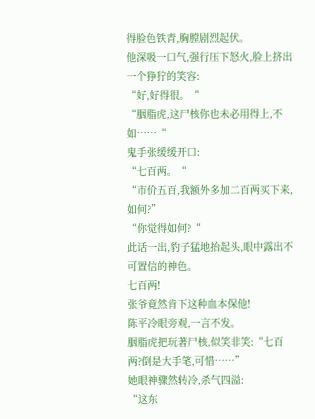得脸色铁青,胸膛剧烈起伏。
他深吸一口气,强行压下怒火,脸上挤出一个狰狞的笑容:
“好,好得很。“
“胭脂虎,这尸核你也未必用得上,不如……“
鬼手张缓缓开口:
“七百两。“
“市价五百,我额外多加二百两买下来,如何?”
“你觉得如何?“
此话一出,豹子猛地抬起头,眼中露出不可置信的神色。
七百两!
张爷竟然肯下这种血本保他!
陈平冷眼旁观,一言不发。
胭脂虎把玩著尸核,似笑非笑:“七百两?倒是大手笔,可惜……”
她眼神骤然转冷,杀气四溢:
“这东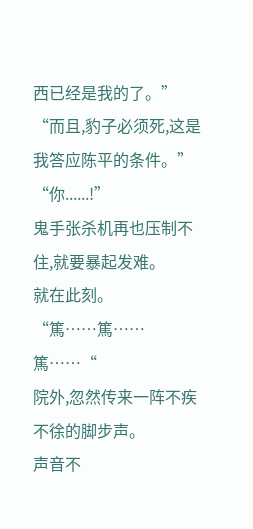西已经是我的了。”
“而且,豹子必须死,这是我答应陈平的条件。”
“你......!”
鬼手张杀机再也压制不住,就要暴起发难。
就在此刻。
“篤……篤……篤……“
院外,忽然传来一阵不疾不徐的脚步声。
声音不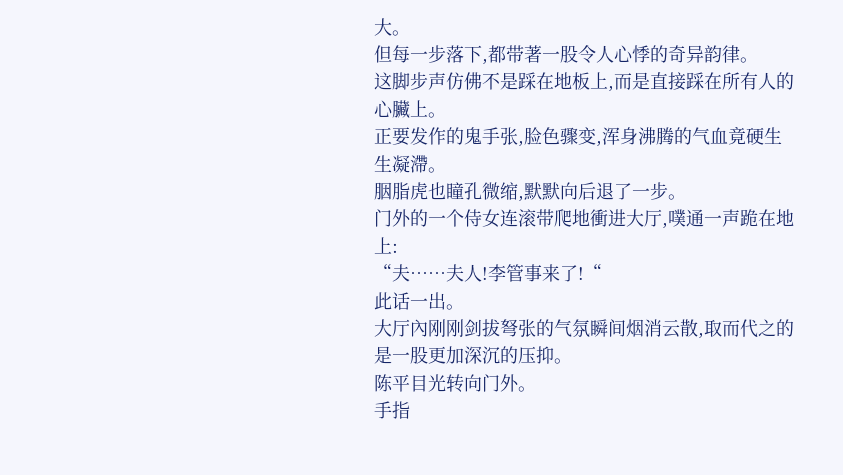大。
但每一步落下,都带著一股令人心悸的奇异韵律。
这脚步声仿佛不是踩在地板上,而是直接踩在所有人的心臟上。
正要发作的鬼手张,脸色骤变,浑身沸腾的气血竟硬生生凝滯。
胭脂虎也瞳孔微缩,默默向后退了一步。
门外的一个侍女连滚带爬地衝进大厅,噗通一声跪在地上:
“夫……夫人!李管事来了!“
此话一出。
大厅內刚刚剑拔弩张的气氛瞬间烟消云散,取而代之的是一股更加深沉的压抑。
陈平目光转向门外。
手指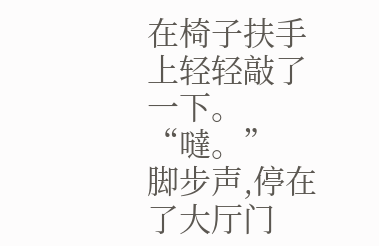在椅子扶手上轻轻敲了一下。
“噠。”
脚步声,停在了大厅门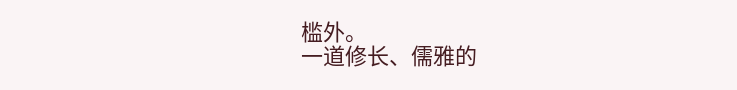槛外。
一道修长、儒雅的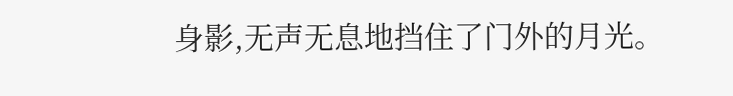身影,无声无息地挡住了门外的月光。